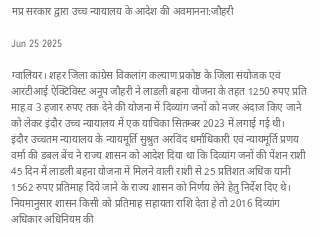मप्र सरकार द्वारा उच्च न्यायालय के आदेश की अवमानना:जौहरी

Jun 25 2025

ग्वालियर। शहर जिला कांग्रेस विकलांग कल्याण प्रकोष्ठ के जिला संयोजक एवं आरटीआई ऐक्टिविस्ट अनूप जौहरी ने लाडली बहना योजना के तहत 1250 रुपए प्रति माह व 3 हजार रुपए तक देने की योजना में दिव्यांग जनों को नजर अंदाज किए जाने को लेकर इंदौर उच्च न्यायालय में एक याचिका सितम्बर 2023 में लगाई गई थी।
इंदौर उच्चतम न्यायालय के न्यायमूर्ति सुश्रुत अरविंद धर्माधिकारी एवं न्यायमूर्ति प्रणय वर्मा की डबल बेंच ने राज्य शासन को आदेश दिया था कि दिव्यांग जनों की पेंशन राशी 45 दिन में लाडली बहना योजना में मिलने वाली राशी से 25 प्रतिशत अधिक यानी 1562 रुपए प्रतिमाह दिये जाने के राज्य शासन को निर्णय लेने हेतु निर्देश दिए थे। नियमानुसार शासन किसी को प्रतिमाह सहायता राशि देता हे तो 2016 दिव्यांग अधिकार अधिनियम की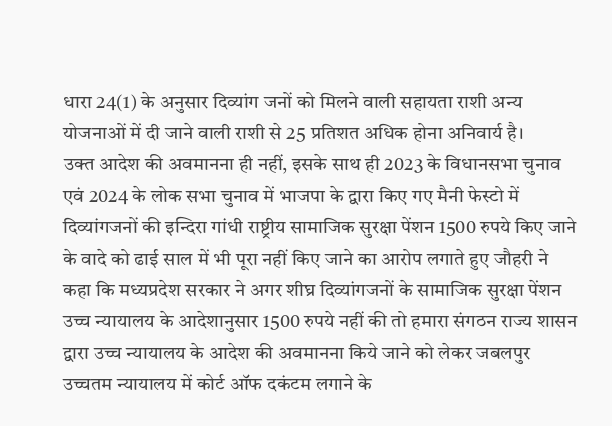धारा 24(1) के अनुसार दिव्यांग जनों को मिलने वाली सहायता राशी अन्य योजनाओं में दी जाने वाली राशी से 25 प्रतिशत अधिक होना अनिवार्य है।
उक्त आदेश की अवमानना ही नहीं, इसके साथ ही 2023 के विधानसभा चुनाव एवं 2024 के लोक सभा चुनाव में भाजपा के द्वारा किए गए मैनी फेस्टो में दिव्यांगजनों की इन्दिरा गांधी राष्ट्रीय सामाजिक सुरक्षा पेंशन 1500 रुपये किए जाने के वादे को ढाई साल में भी पूरा नहीं किए जाने का आरोप लगाते हुए जौहरी ने कहा कि मध्यप्रदेश सरकार ने अगर शीघ्र दिव्यांगजनों के सामाजिक सुरक्षा पेंशन उच्च न्यायालय के आदेशानुसार 1500 रुपये नहीं की तो हमारा संगठन राज्य शासन द्वारा उच्च न्यायालय के आदेश की अवमानना किये जाने को लेकर जबलपुर उच्चतम न्यायालय में कोर्ट ऑफ दकंटम लगाने के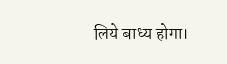लिये बाध्य होगा।